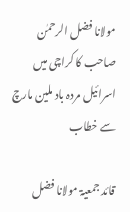مولانا فضل الرحمٰن صاحب کا کراچی میں اسرائیل مردہ باد ملین مارچ سے خطاب

قائد جمعیۃ مولانا فضل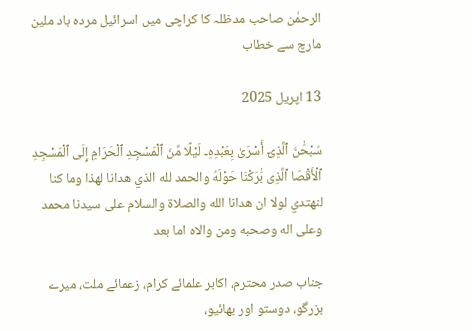الرحمٰن صاحب مدظلہ کا کراچی میں اسرائیل مردہ باد ملین مارچ سے خطاب

13 اپریل 2025

سُبْحَٰنَ ٱلَّذِىٓ أَسْرَىٰ بِعَبْدِهِۦ لَيْلًا مِّنَ ٱلْمَسْجِدِ ٱلْحَرَامِ إِلَى ٱلْمَسْجِدِ ٱلْأَقْصَا ٱلَّذِى بَٰرَكْنَا حَوْلَهُ والحمد لله الذي هدانا لهذا وما كنا لنهتدي لولا ان هدانا الله والصلاة والسلام على سيدنا محمد وعلى اله وصحبه ومن والاه اما بعد

جناب صدر محترم، اکابر علمائے کرام، زعمائے ملت، میرے بزرگو، دوستو اور بھائیو،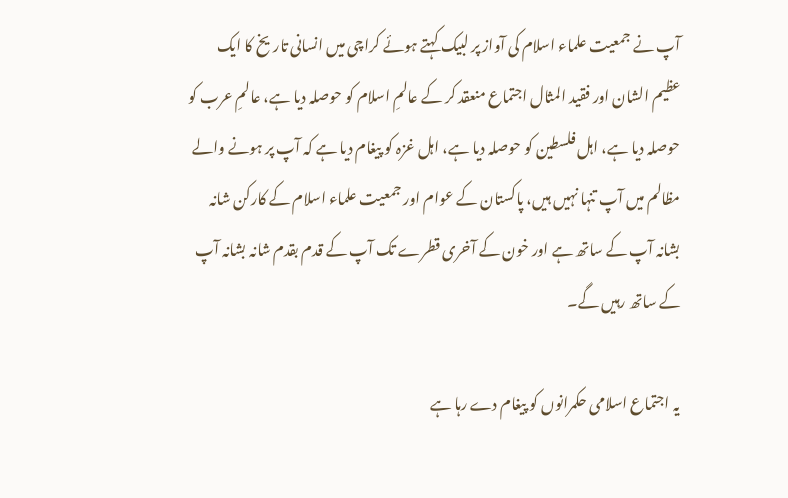آپ نے جمعیت علماء اسلام کی آواز پر لبیک کہتے ہوئے کراچی میں انسانی تاریخ کا ایک عظیم الشان اور فقید المثال اجتماع منعقد کر کے عالمِ اسلام کو حوصلہ دیا ہے، عالمِ عرب کو حوصلہ دیا ہے، اہل فلسطین کو حوصلہ دیا ہے، اہل غزہ کو پیغام دیا ہے کہ آپ پر ہونے والے مظالم میں آپ تنہا نہیں ہیں، پاکستان کے عوام اور جمعیت علماء اسلام کے کارکن شانہ بشانہ آپ کے ساتھ ہے اور خون کے آخری قطرے تک آپ کے قدم بقدم شانہ بشانہ آپ کے ساتھ رہیں گے۔

یہ اجتماع اسلامی حکمرانوں کو پیغام دے رہا ہے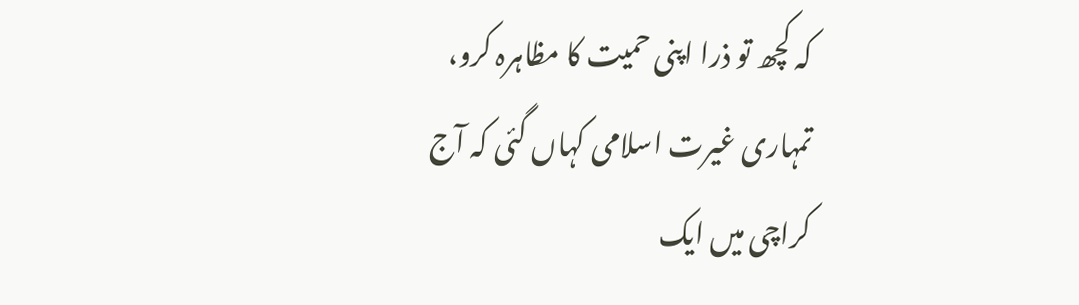کہ کچھ تو ذرا اپنی حمیت کا مظاہرہ کرو، تمہاری غیرت اسلامی کہاں گئی کہ آج کراچی میں ایک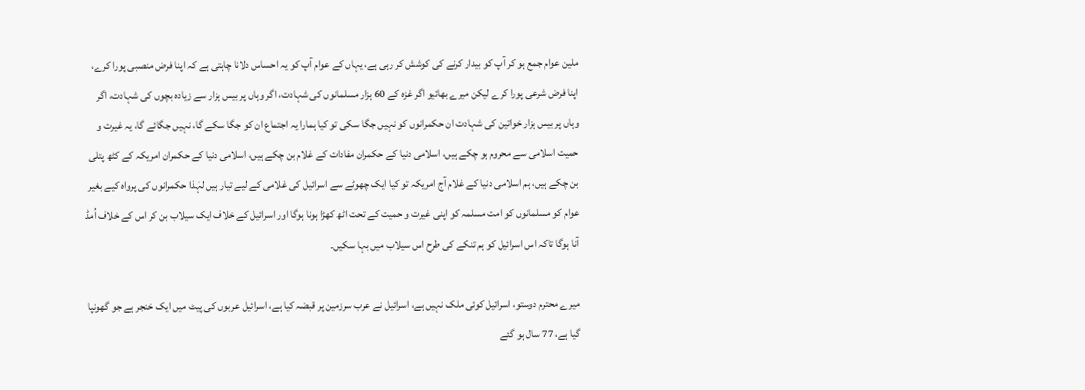ملین عوام جمع ہو کر آپ کو بیدار کرنے کی کوشش کر رہی ہے، یہاں کے عوام آپ کو یہ احساس دلانا چاہتی ہے کہ اپنا فرض منصبی پورا کرے، اپنا فرض شرعی پورا کرے لیکن میرے بھائیو اگر غزہ کے 60 ہزار مسلمانوں کی شہادت، اگر وہاں پر بیس ہزار سے زیادہ بچوں کی شہادت، اگر وہاں پر بیس ہزار خواتین کی شہادت ان حکمرانوں کو نہیں جگا سکی تو کیا ہمارا یہ اجتماع ان کو جگا سکے گا، نہیں جگائے گا، یہ غیرت و حمیت اسلامی سے محروم ہو چکے ہیں، اسلامی دنیا کے حکمران مفادات کے غلام بن چکے ہیں، اسلامی دنیا کے حکمران امریکہ کے کٹھ پتلی بن چکے ہیں، ہم اسلامی دنیا کے غلام آج امریکہ تو کیا ایک چھوٹے سے اسرائیل کی غلامی کے لیے تیار ہیں لہٰذا حکمرانوں کی پرواہ کیے بغیر عوام کو مسلمانوں کو امت مسلمہ کو اپنی غیرت و حمیت کے تحت اٹھ کھڑا ہونا ہوگا اور اسرائیل کے خلاف ایک سیلاب بن کر اس کے خلاف اُمڈ آنا ہوگا تاکہ اس اسرائیل کو ہم تنکے کی طرح اس سیلاب میں بہا سکیں۔

میرے محترم دوستو، اسرائیل کوئی ملک نہیں ہے، اسرائیل نے عرب سرزمین پر قبضہ کیا ہے، اسرائیل عربوں کی پیٹ میں ایک خنجر ہے جو گھونپا گیا ہے، 77 سال ہو گئے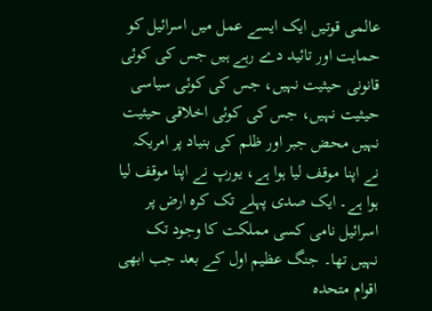عالمی قوتیں ایک ایسے عمل میں اسرائیل کو حمایت اور تائید دے رہے ہیں جس کی کوئی قانونی حیثیت نہیں، جس کی کوئی سیاسی حیثیت نہیں، جس کی کوئی اخلاقی حیثیت نہیں محض جبر اور ظلم کی بنیاد پر امریکہ نے اپنا موقف لیا ہوا ہے، یورپ نے اپنا موقف لیا ہوا ہے۔ ایک صدی پہلے تک کرہ ارض پر اسرائیل نامی کسی مملکت کا وجود تک نہیں تھا۔ جنگ عظیم اول کے بعد جب ابھی اقوام متحدہ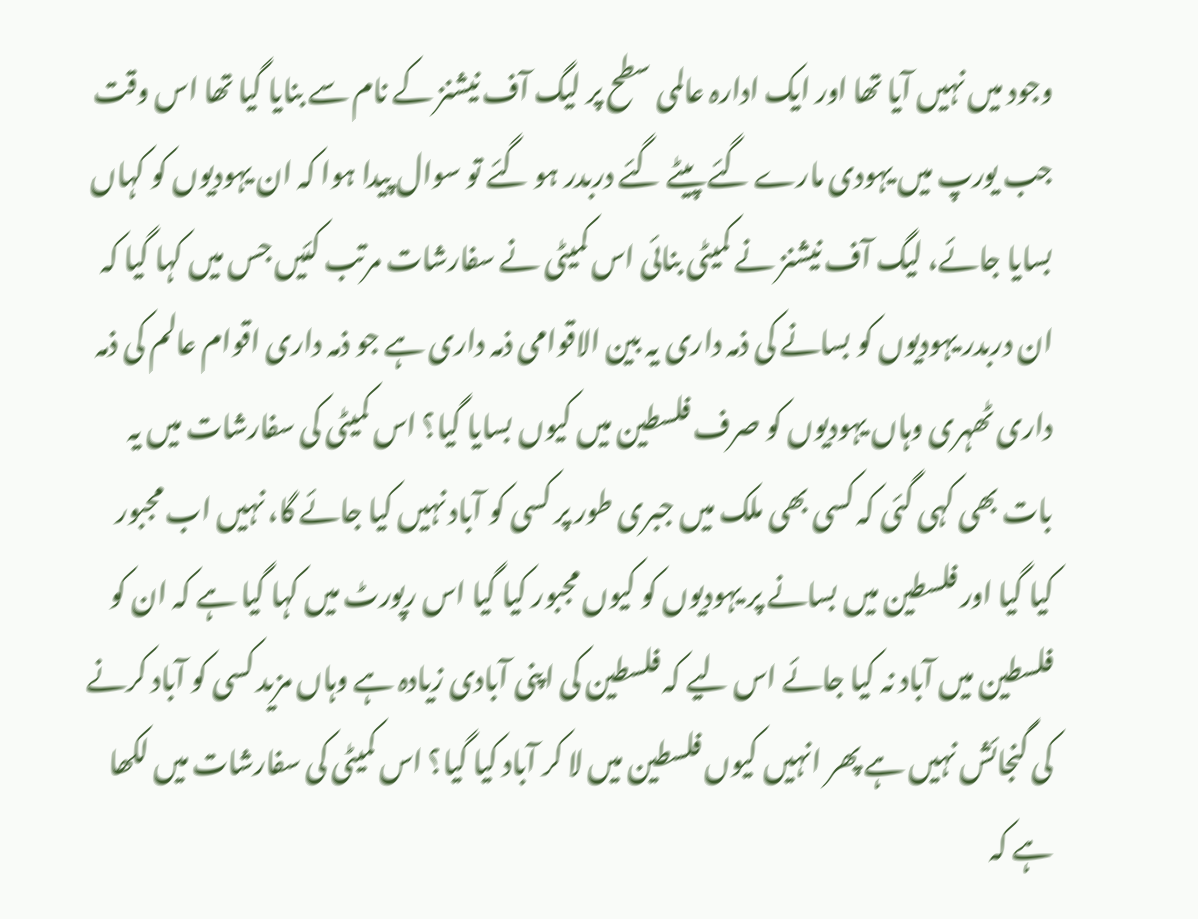وجود میں نہیں آیا تھا اور ایک ادارہ عالمی سطح پر لیگ آف نیشنز کے نام سے بنایا گیا تھا اس وقت جب یورپ میں یہودی مارے گئے پیٹے گئے دربدر ہو گئے تو سوال پیدا ہوا کہ ان یہودیوں کو کہاں بسایا جائے، لیگ آف نیشنز نے کمیٹی بنائی اس کمیٹی نے سفارشات مرتب کئیں جس میں کہا گیا کہ ان دربدر یہودیوں کو بسانے کی ذمہ داری یہ بین الاقوامی ذمہ داری ہے جو ذمہ داری اقوام عالم کی ذمہ داری ٹھہری وہاں یہودیوں کو صرف فلسطین میں کیوں بسایا گیا؟ اس کمیٹی کی سفارشات میں یہ بات بھی کہی گئی کہ کسی بھی ملک میں جبری طور پر کسی کو آباد نہیں کیا جائے گا، نہیں اب مجبور کیا گیا اور فلسطین میں بسانے پر یہودیوں کو کیوں مجبور کیا گیا اس رپورٹ میں کہا گیا ہے کہ ان کو فلسطین میں آباد نہ کیا جائے اس لیے کہ فلسطین کی اپنی آبادی زیادہ ہے وہاں مزید کسی کو آباد کرنے کی گنجائش نہیں ہے پھر انہیں کیوں فلسطین میں لا کر آباد کیا گیا؟ اس کمیٹی کی سفارشات میں لکھا ہے کہ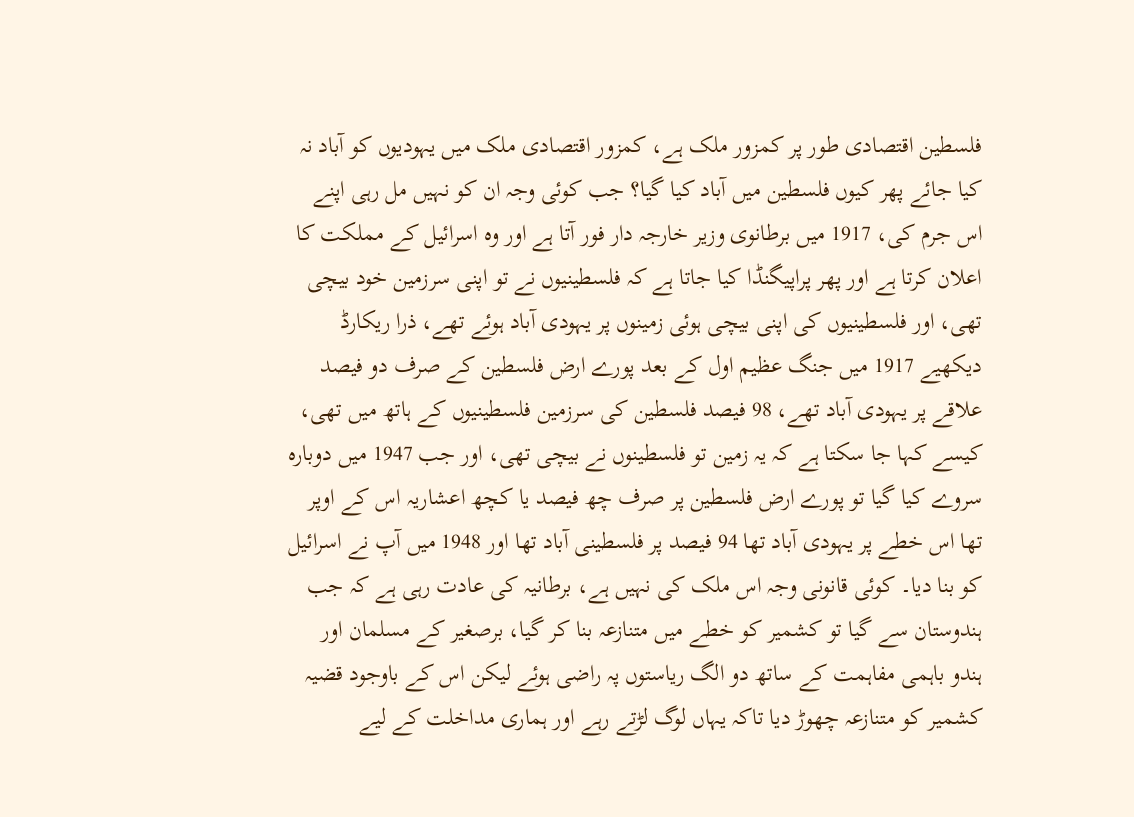فلسطین اقتصادی طور پر کمزور ملک ہے، کمزور اقتصادی ملک میں یہودیوں کو آباد نہ کیا جائے پھر کیوں فلسطین میں آباد کیا گیا؟ جب کوئی وجہ ان کو نہیں مل رہی اپنے اس جرم کی، 1917 میں برطانوی وزیر خارجہ دار فور آتا ہے اور وہ اسرائیل کے مملکت کا اعلان کرتا ہے اور پھر پراپیگنڈا کیا جاتا ہے کہ فلسطینیوں نے تو اپنی سرزمین خود بیچی تھی، اور فلسطینیوں کی اپنی بیچی ہوئی زمینوں پر یہودی آباد ہوئے تھے، ذرا ریکارڈ دیکھیے 1917 میں جنگ عظیم اول کے بعد پورے ارض فلسطین کے صرف دو فیصد علاقے پر یہودی آباد تھے، 98 فیصد فلسطین کی سرزمین فلسطینیوں کے ہاتھ میں تھی، کیسے کہا جا سکتا ہے کہ یہ زمین تو فلسطینوں نے بیچی تھی، اور جب 1947 میں دوبارہ سروے کیا گیا تو پورے ارض فلسطین پر صرف چھ فیصد یا کچھ اعشاریہ اس کے اوپر تھا اس خطے پر یہودی آباد تھا 94 فیصد پر فلسطینی آباد تھا اور 1948 میں آپ نے اسرائیل کو بنا دیا۔ کوئی قانونی وجہ اس ملک کی نہیں ہے، برطانیہ کی عادت رہی ہے کہ جب ہندوستان سے گیا تو کشمیر کو خطے میں متنازعہ بنا کر گیا، برصغیر کے مسلمان اور ہندو باہمی مفاہمت کے ساتھ دو الگ ریاستوں پہ راضی ہوئے لیکن اس کے باوجود قضیہ کشمیر کو متنازعہ چھوڑ دیا تاکہ یہاں لوگ لڑتے رہے اور ہماری مداخلت کے لیے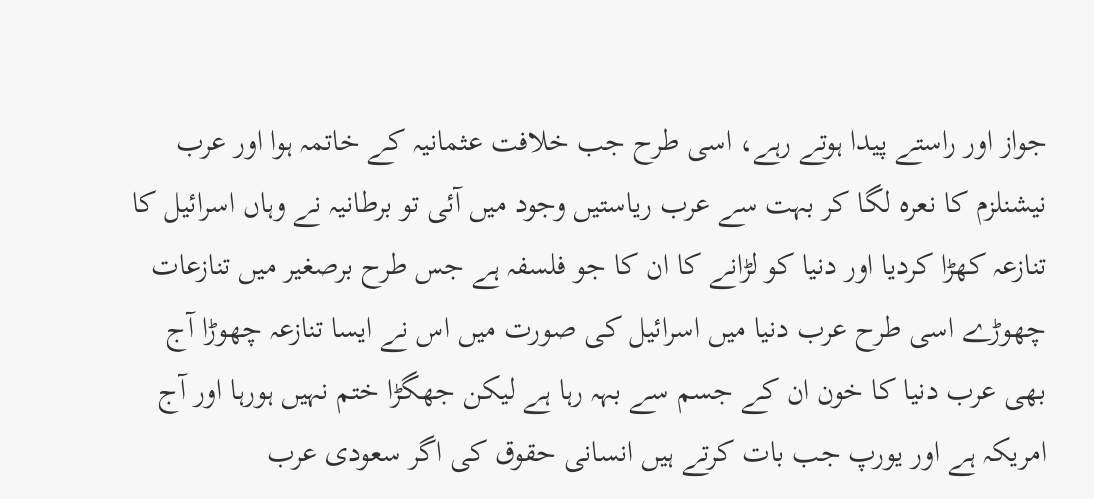جواز اور راستے پیدا ہوتے رہے، اسی طرح جب خلافت عثمانیہ کے خاتمہ ہوا اور عرب نیشنلزم کا نعرہ لگا کر بہت سے عرب ریاستیں وجود میں آئی تو برطانیہ نے وہاں اسرائیل کا تنازعہ کھڑا کردیا اور دنیا کو لڑانے کا ان کا جو فلسفہ ہے جس طرح برصغیر میں تنازعات چھوڑے اسی طرح عرب دنیا میں اسرائیل کی صورت میں اس نے ایسا تنازعہ چھوڑا آج بھی عرب دنیا کا خون ان کے جسم سے بہہ رہا ہے لیکن جھگڑا ختم نہیں ہورہا اور آج امریکہ ہے اور یورپ جب بات کرتے ہیں انسانی حقوق کی اگر سعودی عرب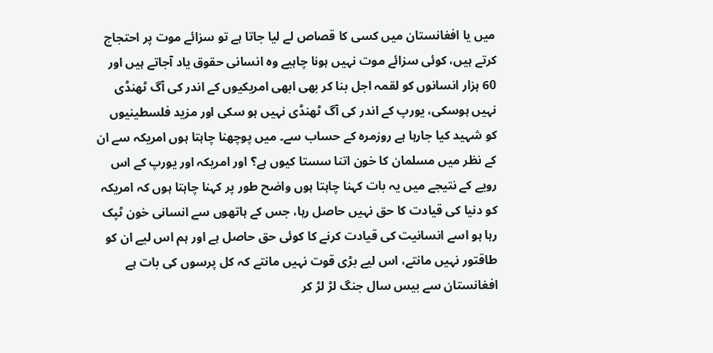میں یا افغانستان میں کسی کا قصاص لے لیا جاتا ہے تو سزائے موت پر احتجاج کرتے ہیں، کوئی سزائے موت نہیں ہونا چاہیے وہ انسانی حقوق یاد آجاتے ہیں اور 60 ہزار انسانوں کو لقمہ اجل بنا کر بھی ابھی امریکیوں کے اندر کی آگ ٹھنڈی نہیں ہوسکی، یورپ کے اندر کی آگ ٹھنڈی نہیں ہو سکی اور مزید فلسطینیوں کو شہید کیا جارہا ہے روزمرہ کے حساب سے۔ میں پوچھنا چاہتا ہوں امریکہ سے ان کے نظر میں مسلمان کا خون اتنا سستا کیوں ہے؟ اور امریکہ اور یورپ کے اس رویے کے نتیجے میں یہ بات کہنا چاہتا ہوں واضح طور پر کہنا چاہتا ہوں کہ امریکہ کو دنیا کی قیادت کا حق نہیں حاصل رہا، جس کے ہاتھوں سے انسانی خون ٹپک رہا ہو اسے انسانیت کی قیادت کرنے کا کوئی حق حاصل ہے اور ہم اس لیے ان کو طاقتور نہیں مانتے، اس لیے بڑی قوت نہیں مانتے کہ کل پرسوں کی بات ہے افغانستان سے بیس سال جنگ لڑ لڑ کر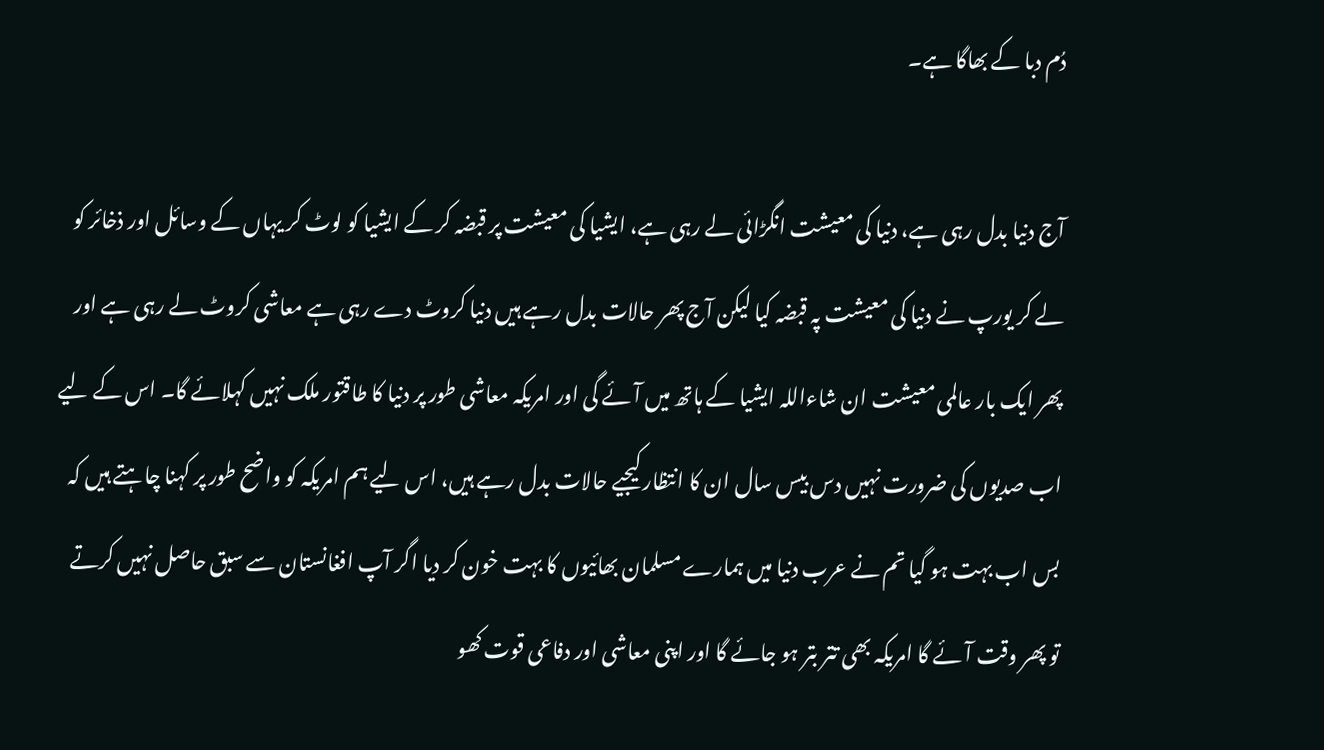دُم دبا کے بھاگا ہے۔

آج دنیا بدل رہی ہے، دنیا کی معیشت انگڑائی لے رہی ہے، ایشیا کی معیشت پر قبضہ کر کے ایشیا کو لوٹ کر یہاں کے وسائل اور ذخائر کو لے کر یورپ نے دنیا کی معیشت پہ قبضہ کیا لیکن آج پھر حالات بدل رہے ہیں دنیا کروٹ دے رہی ہے معاشی کروٹ لے رہی ہے اور پھر ایک بار عالمی معیشت ان شاءاللہ ایشیا کے ہاتھ میں آئے گی اور امریکہ معاشی طور پر دنیا کا طاقتور ملک نہیں کہلائے گا۔ اس کے لیے اب صدیوں کی ضرورت نہیں دس بیس سال ان کا انتظار کیجیے حالات بدل رہے ہیں، اس لیے ہم امریکہ کو واضح طور پر کہنا چاہتے ہیں کہ بس اب بہت ہو گیا تم نے عرب دنیا میں ہمارے مسلمان بھائیوں کا بہت خون کر دیا اگر آپ افغانستان سے سبق حاصل نہیں کرتے تو پھر وقت آئے گا امریکہ بھی تتر بتر ہو جائے گا اور اپنی معاشی اور دفاعی قوت کھو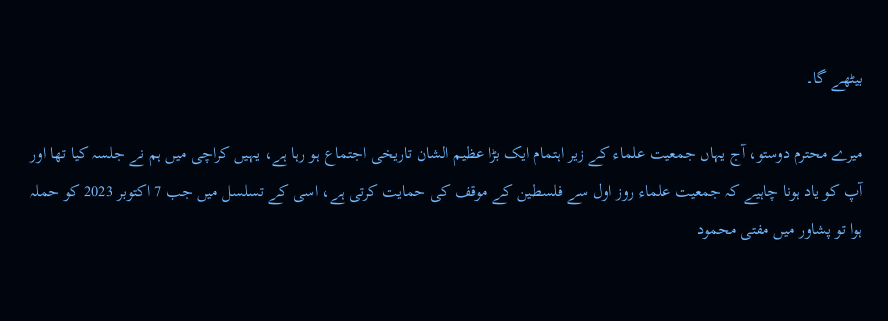بیٹھے گا۔

میرے محترم دوستو، آج یہاں جمعیت علماء کے زیر اہتمام ایک بڑا عظیم الشان تاریخی اجتماع ہو رہا ہے، یہیں کراچی میں ہم نے جلسہ کیا تھا اور آپ کو یاد ہونا چاہیے کہ جمعیت علماء روز اول سے فلسطین کے موقف کی حمایت کرتی ہے، اسی کے تسلسل میں جب 7 اکتوبر 2023 کو حملہ ہوا تو پشاور میں مفتی محمود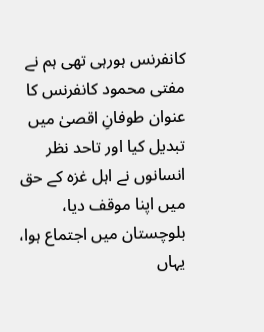کانفرنس ہورہی تھی ہم نے مفتی محمود کانفرنس کا عنوان طوفانِ اقصیٰ میں تبدیل کیا اور تاحد نظر انسانوں نے اہل غزہ کے حق میں اپنا موقف دیا، بلوچستان میں اجتماع ہوا، یہاں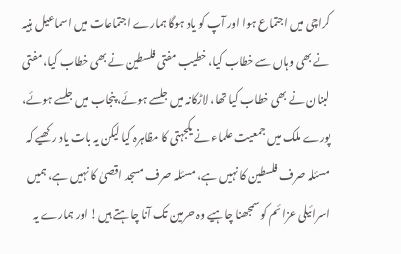کراچی میں اجتماع ہوا اور آپ کو یاد ہوگا ہمارے اجتماعات میں اسماعیل ہنیہ نے بھی وہاں سے خطاب کیا، خطیب مفتی فلسطین نے بھی خطاب کیا، مفتی لبنان نے بھی خطاب کیا تھا، لاڑکانہ میں جلسے ہوئے، پنجاب میں جلسے ہوئے، پورے ملک میں جمعیت علماء نے یکجہتی کا مظاہرہ کیا لیکن یہ بات یاد رکھیے کہ مسئلہ صرف فلسطین کا نہیں ہے، مسئلہ صرف مسجد اقصیٰ کا نہیں ہے، ہمیں اسرائیلی عزائم کو سمجھنا چاہیے وہ حرمین تک آنا چاہتے ہیں! اور ہمارے یہ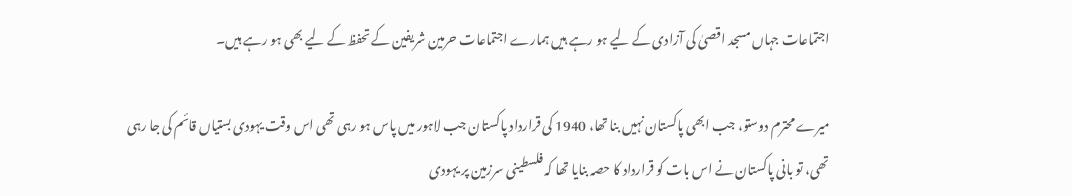اجتماعات جہاں مسجد اقصیٰ کی آزادی کے لیے ہو رہے ہیں ہمارے اجتماعات حرمین شریفین کے تحفظ کے لیے بھی ہو رہے ہیں۔

میرے محترم دوستو، جب ابھی پاکستان نہیں بنا تھا، 1940 کی قرارداد پاکستان جب لاہور میں پاس ہو رہی تھی اس وقت یہودی بستیاں قائم کی جا رہی تھی، تو بانی پاکستان نے اس بات کو قرارداد کا حصہ بنایا تھا کہ فلسطینی سرزمین پر یہودی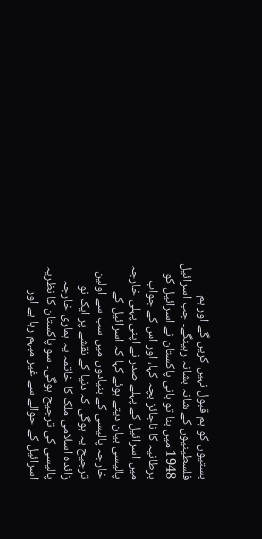بستیوں کو ہم قبول نہیں کریں گے اور ہم فلسطینیوں کے شانہ بشانہ رہینگے۔ جب اسرائیل 1948 میں بنا تو بانی پاکستان نے اسرائیل کو برطانیہ کا ناجائز بچہ کہا، اور اس کے جواب میں اسرائیل کے پہلے صدر نے اپنی پہلی خارجہ پالیسی بیان دیتے ہوئے کہا کہ اسرائیل کے خارجہ پالیسی کے بنیادوں میں سب سے اولین ترجیح یہ ہوگی کہ دنیا کے نقشے پر ایک نو زائدہ اسلامی ملک کا خاتمہ یہ ہماری خارجہ پالیسی کی ترجیح ہوگی۔ سو پاکستان کا نظریہ اسرائیل کے حوالے سے غیر مبہم رہا ہے اور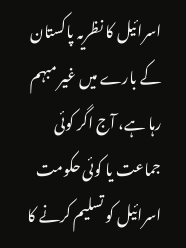اسرائیل کا نظریہ پاکستان کے بارے میں غیر مبہم رہا ہے، آج اگر کوئی جماعت یا کوئی حکومت اسرائیل کو تسلیم کرنے کا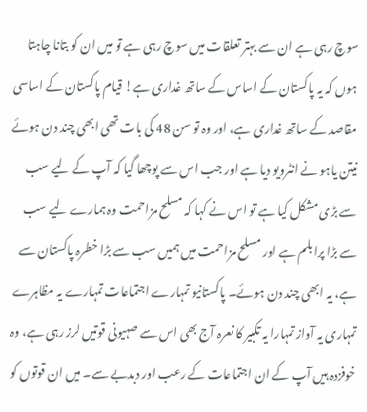سوچ رہی ہے ان سے بہتر تعلقات میں سوچ رہی ہے تو میں ان کو بتانا چاہتا ہوں کہ یہ پاکستان کے اساس کے ساتھ غداری ہے! قیام پاکستان کے اساسی مقاصد کے ساتھ غداری ہے، اور وہ تو سن 48 کی بات تھی ابھی چند دن ہوئے نیتن یاہو نے انٹرویو دیا ہے اور جب اس سے پوچھا گیا کہ آپ کے لیے سب سے بڑی مشکل کیا ہے تو اس نے کہا کہ مسلح مزاحمت وہ ہمارے لیے سب سے بڑا پرابلم ہے اور مسلح مزاحمت میں ہمیں سب سے بڑا خطرہ پاکستان سے ہے، یہ ابھی چند دن ہوئے۔ پاکستانیو تمہارے اجتماعات تمہارے یہ مظاہرے تمہاری یہ آواز تمہارا یہ تکبیر کا نعرہ آج بھی اس سے صہیونی قوتیں لرز رہی ہے، وہ خوفزدہ ہیں آپ کے ان اجتماعات کے رعب اور دبدبے سے۔ میں ان قوتوں کو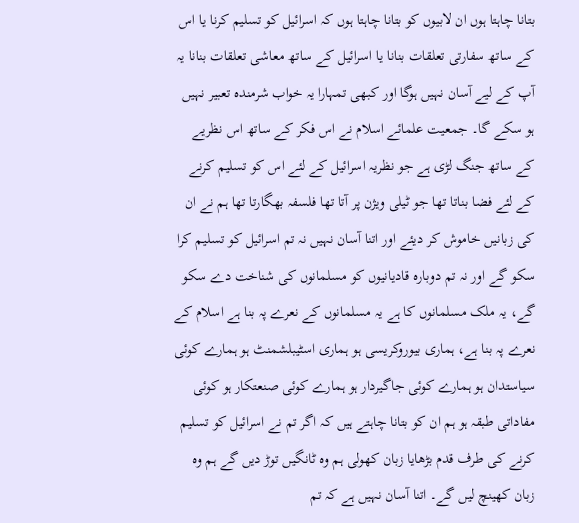بتانا چاہتا ہوں ان لابیوں کو بتانا چاہتا ہوں کہ اسرائیل کو تسلیم کرنا یا اس کے ساتھ سفارتی تعلقات بنانا یا اسرائیل کے ساتھ معاشی تعلقات بنانا یہ آپ کے لیے آسان نہیں ہوگا اور کبھی تمہارا یہ خواب شرمندہ تعبیر نہیں ہو سکے گا۔ جمعیت علمائے اسلام نے اس فکر کے ساتھ اس نظریے کے ساتھ جنگ لڑی ہے جو نظریہ اسرائیل کے لئے اس کو تسلیم کرنے کے لئے فضا بناتا تھا جو ٹیلی ویژن پر آتا تھا فلسفہ بھگارتا تھا ہم نے ان کی زبانیں خاموش کر دیئے اور اتنا آسان نہیں نہ تم اسرائیل کو تسلیم کرا سکو گے اور نہ تم دوبارہ قادیانیوں کو مسلمانوں کی شناخت دے سکو گے، یہ ملک مسلمانوں کا ہے یہ مسلمانوں کے نعرے پہ بنا ہے اسلام کے نعرے پہ بنا ہے، ہماری بیوروکریسی ہو ہماری اسٹیبلشمنٹ ہو ہمارے کوئی سیاستدان ہو ہمارے کوئی جاگیردار ہو ہمارے کوئی صنعتکار ہو کوئی مفاداتی طبقہ ہو ہم ان کو بتانا چاہتے ہیں کہ اگر تم نے اسرائیل کو تسلیم کرنے کی طرف قدم بڑھایا زبان کھولی ہم وہ ٹانگیں توڑ دیں گے ہم وہ زبان کھینچ لیں گے۔ اتنا آسان نہیں ہے کہ تم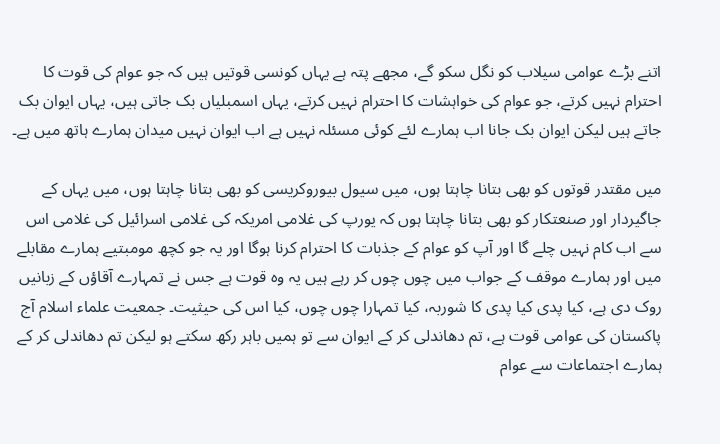اتنے بڑے عوامی سیلاب کو نگل سکو گے، مجھے پتہ ہے یہاں کونسی قوتیں ہیں کہ جو عوام کی قوت کا احترام نہیں کرتے، جو عوام کی خواہشات کا احترام نہیں کرتے، یہاں اسمبلیاں بک جاتی ہیں، یہاں ایوان بک جاتے ہیں لیکن ایوان بک جانا اب ہمارے لئے کوئی مسئلہ نہیں ہے اب ایوان نہیں میدان ہمارے ہاتھ میں ہے۔

میں مقتدر قوتوں کو بھی بتانا چاہتا ہوں، میں سیول بیوروکریسی کو بھی بتانا چاہتا ہوں، میں یہاں کے جاگیردار اور صنعتکار کو بھی بتانا چاہتا ہوں کہ یورپ کی غلامی امریکہ کی غلامی اسرائیل کی غلامی اس سے اب کام نہیں چلے گا اور آپ کو عوام کے جذبات کا احترام کرنا ہوگا اور یہ جو کچھ مومبتیے ہمارے مقابلے میں اور ہمارے موقف کے جواب میں چوں چوں کر رہے ہیں یہ وہ قوت ہے جس نے تمہارے آقاؤں کے زبانیں روک دی ہے، کیا پدی کیا پدی کا شوربہ، کیا تمہارا چوں چوں، کیا اس کی حیثیت۔ جمعیت علماء اسلام آج پاکستان کی عوامی قوت ہے، تم دھاندلی کر کے ایوان سے تو ہمیں باہر رکھ سکتے ہو لیکن تم دھاندلی کر کے ہمارے اجتماعات سے عوام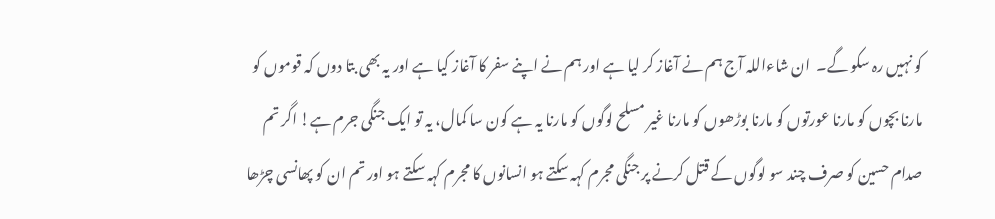کو نہیں رہ سکو گے۔  ان شاءاللہ آج ہم نے آغاز کر لیا ہے اور ہم نے اپنے سفر کا آغاز کیا ہے اور یہ بھی بتا دوں کہ قوموں کو مارنا بچوں کو مارنا عورتوں کو مارنا بوڑھوں کو مارنا غیر مسلح لوگوں کو مارنا یہ ہے کون سا کمال، یہ تو ایک جنگی جرم ہے! اگر تم صدام حسین کو صرف چند سو لوگوں کے قتل کرنے پر جنگی مجرم کہہ سکتے ہو انسانوں کا مجرم کہہ سکتے ہو اور تم ان کو پھانسی چڑھا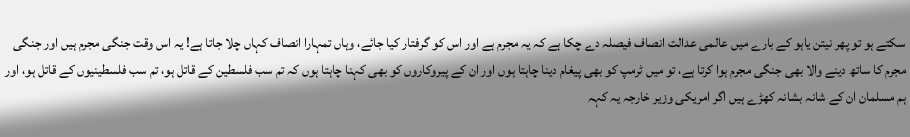سکتے ہو تو پھر نیتن یاہو کے بارے میں عالمی عدالت انصاف فیصلہ دے چکا ہے کہ یہ مجرم ہے اور اس کو گرفتار کیا جائے، وہاں تمہارا انصاف کہاں چلا جاتا ہے! یہ اس وقت جنگی مجرم ہیں اور جنگی مجرم کا ساتھ دینے والا بھی جنگی مجرم ہوا کرتا ہے، تو میں ٹرمپ کو بھی پیغام دینا چاہتا ہوں اور ان کے پیروکاروں کو بھی کہنا چاہتا ہوں کہ تم سب فلسطین کے قاتل ہو، تم سب فلسطینیوں کے قاتل ہو، اور ہم مسلمان ان کے شانہ بشانہ کھڑے ہیں اگر امریکی وزیر خارجہ یہ کہہ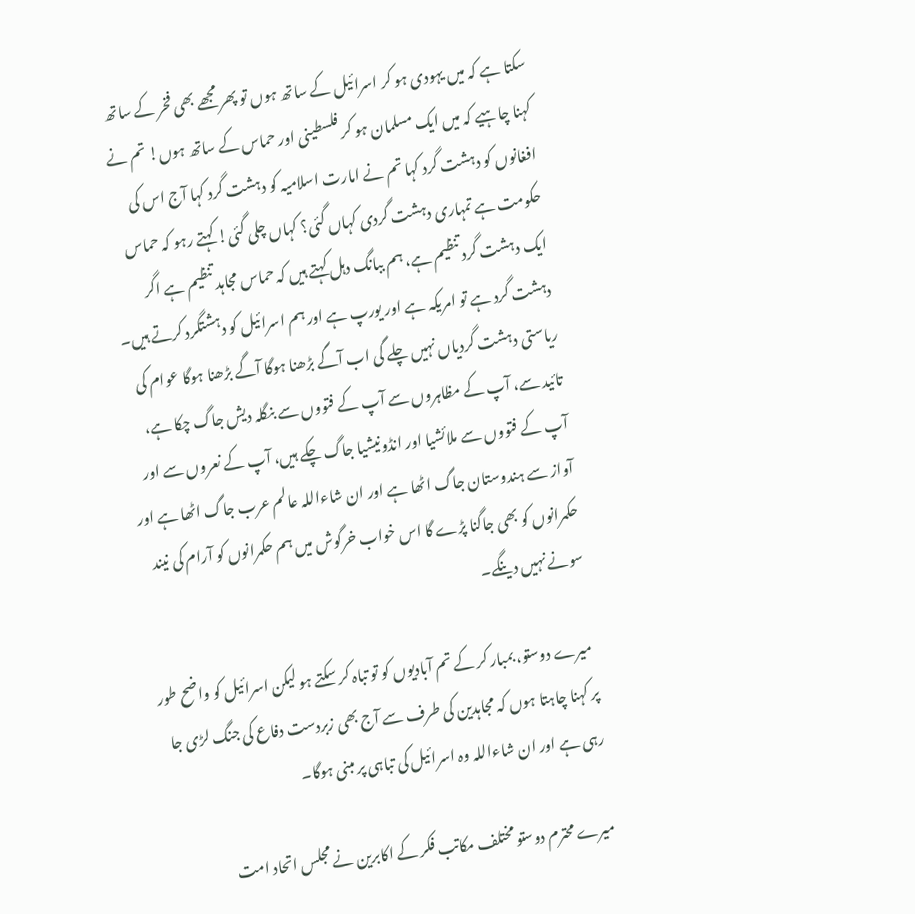سکتا ہے کہ میں یہودی ہو کر اسرائیل کے ساتھ ہوں تو پھر مجھے بھی فخر کے ساتھ کہنا چاہیے کہ میں ایک مسلمان ہو کر فلسطینی اور حماس کے ساتھ ہوں! تم نے افغانوں کو دہشت گرد کہا تم نے امارت اسلامیہ کو دہشت گرد کہا آج اس کی حکومت ہے تمہاری دہشت گردی کہاں گئی؟ کہاں چلی گئی! کہتے رہو کہ حماس ایک دہشت گرد تنظیم ہے، ہم ببانگ دہل کہتے ہیں کہ حماس مجاہد تنظیم ہے اگر دہشت گرد ہے تو امریکہ ہے اور یورپ ہے اور ہم اسرائیل کو دہشتگرد کرتے ہیں۔ ریاستی دہشت گردیاں نہیں چلے گی اب آگے بڑھنا ہوگا آگے بڑھنا ہوگا عوام کی تائید سے، آپ کے مظاہروں سے آپ کے فتووں سے بنگلہ دیش جاگ چکا ہے، آپ کے فتووں سے ملائشیا اور انڈونیشیا جاگ چکے ہیں، آپ کے نعروں سے اور آواز سے ہندوستان جاگ اٹھا ہے اور ان شاءاللہ عالم عرب جاگ اٹھا ہے اور حکمرانوں کو بھی جاگنا پڑے گا اس خواب خرگوش میں ہم حکمرانوں کو آرام کی نیند سونے نہیں دینگے۔

 میرے دوستو، بمبار کر کے تم آبادیوں کو تو تباہ کر سکتے ہو لیکن اسرائیل کو واضح طور پر کہنا چاہتا ہوں کہ مجاہدین کی طرف سے آج بھی زبردست دفاع کی جنگ لڑی جا رہی ہے اور ان شاءاللہ وہ اسرائیل کی تباہی پر مبنی ہوگا۔

میرے محترم دوستو مختلف مکاتب فکر کے اکابرین نے مجلس اتحاد امت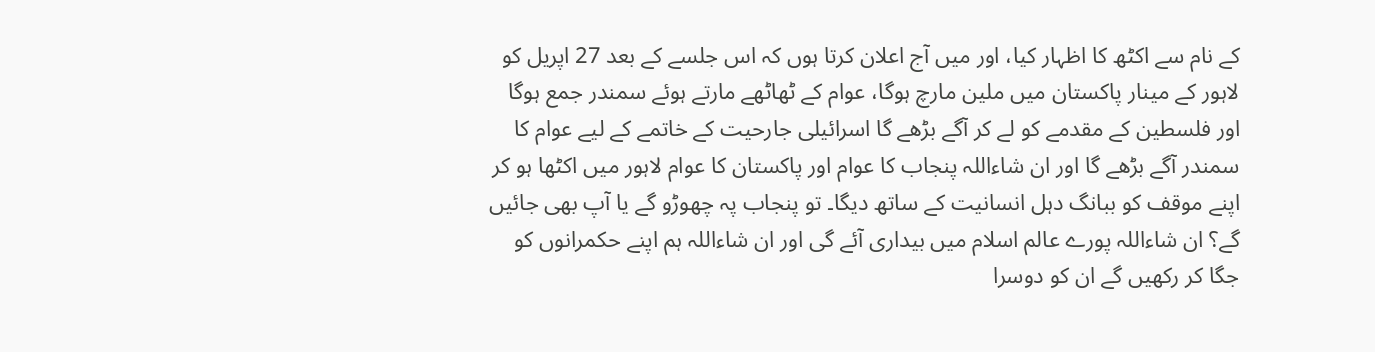کے نام سے اکٹھ کا اظہار کیا، اور میں آج اعلان کرتا ہوں کہ اس جلسے کے بعد 27 اپریل کو لاہور کے مینار پاکستان میں ملین مارچ ہوگا، عوام کے ٹھاٹھے مارتے ہوئے سمندر جمع ہوگا اور فلسطین کے مقدمے کو لے کر آگے بڑھے گا اسرائیلی جارحیت کے خاتمے کے لیے عوام کا سمندر آگے بڑھے گا اور ان شاءاللہ پنجاب کا عوام اور پاکستان کا عوام لاہور میں اکٹھا ہو کر اپنے موقف کو ببانگ دہل انسانیت کے ساتھ دیگا۔ تو پنجاب پہ چھوڑو گے یا آپ بھی جائیں گے؟ ان شاءاللہ پورے عالم اسلام میں بیداری آئے گی اور ان شاءاللہ ہم اپنے حکمرانوں کو جگا کر رکھیں گے ان کو دوسرا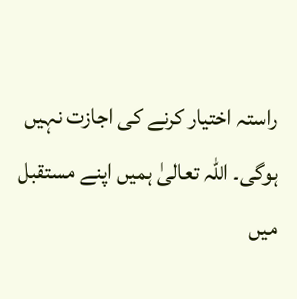راستہ اختیار کرنے کی اجازت نہیں ہوگی۔ اللہ تعالیٰ ہمیں اپنے مستقبل میں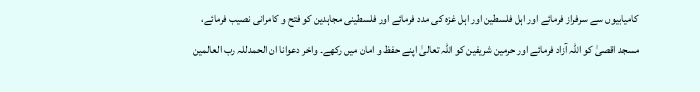کامیابیوں سے سرفراز فرمائے اور اہل فلسطین اور اہل غزہ کی مدد فرمائے اور فلسطینی مجاہدین کو فتح و کامرانی نصیب فرمائے، مسجد اقصیٰ کو اللہ آزاد فرمائے اور حرمین شریفین کو اللہ تعالیٰ اپنے حفظ و امان میں رکھے۔ واخر دعوانا ان الحمدللہ رب العالمین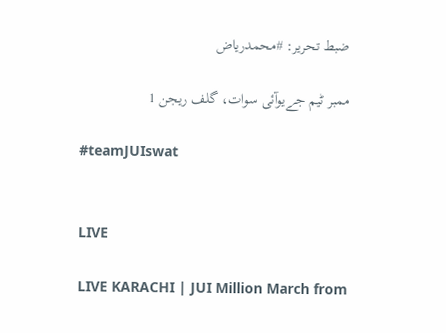ضبط تحریر: #محمدریاض

ممبر ٹیم جےیوآئی سوات، گلف ریجن 1

#teamJUIswat


LIVE

LIVE KARACHI | JUI Million March from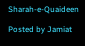Sharah-e-Quaideen

Posted by Jamiat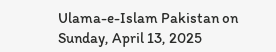Ulama-e-Islam Pakistan on Sunday, April 13, 2025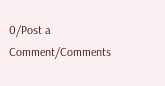0/Post a Comment/Comments